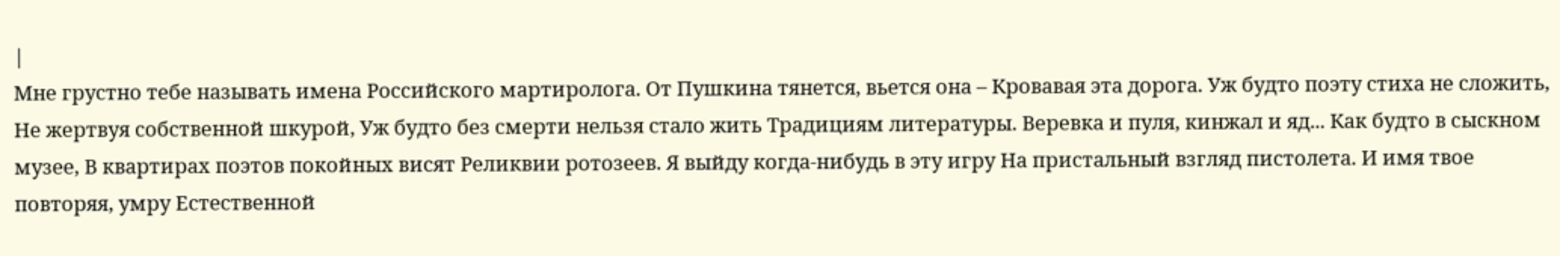|
Мне грустно тебе называть имена Российского мартиролога. От Пушкина тянется, вьется она – Кровавая эта дорога. Уж будто поэту стиха не сложить, Не жертвуя собственной шкурой, Уж будто без смерти нельзя стало жить Традициям литературы. Веревка и пуля, кинжал и яд... Как будто в сыскном музее, В квартирах поэтов покойных висят Реликвии ротозеев. Я выйду когда-нибудь в эту игру На пристальный взгляд пистолета. И имя твое повторяя, умру Естественной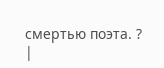смертью поэта. ?
|